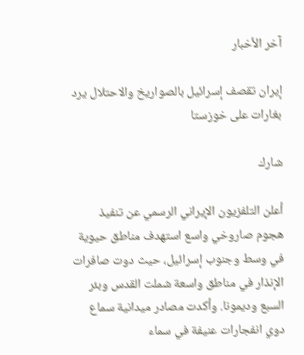آخر الأخبار

إيران تقصف إسرائيل بالصواريخ والاحتلال يرد بغارات على خوزستا

شارك

أعلن التلفزيون الإيراني الرسمي عن تنفيذ هجوم صاروخي واسع استهدف مناطق حيوية في وسط وجنوب إسرائيل، حيث دوت صافرات الإنذار في مناطق واسعة شملت القدس وبئر السبع وديمونا. وأكدت مصادر ميدانية سماع دوي انفجارات عنيفة في سماء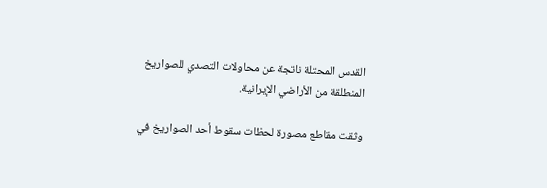القدس المحتلة ناتجة عن محاولات التصدي للصواريخ المنطلقة من الأراضي الإيرانية.

وثقت مقاطع مصورة لحظات سقوط أحد الصواريخ في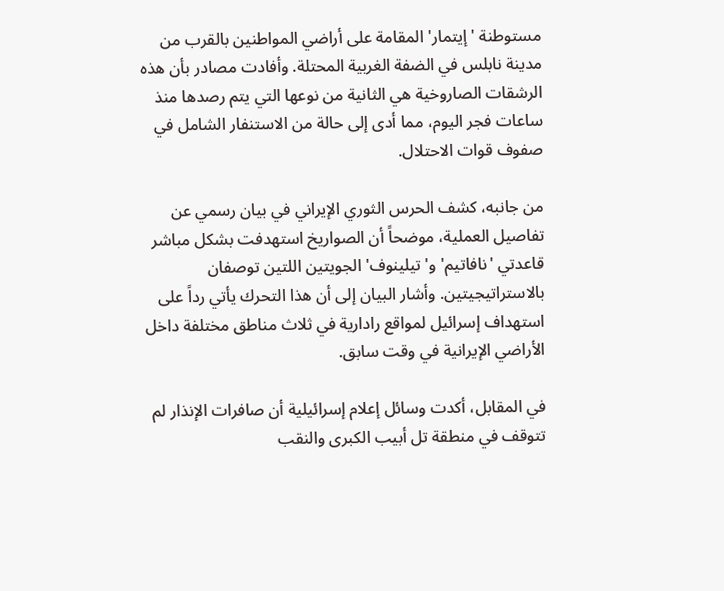مستوطنة 'إيتمار' المقامة على أراضي المواطنين بالقرب من مدينة نابلس في الضفة الغربية المحتلة. وأفادت مصادر بأن هذه الرشقات الصاروخية هي الثانية من نوعها التي يتم رصدها منذ ساعات فجر اليوم، مما أدى إلى حالة من الاستنفار الشامل في صفوف قوات الاحتلال.

من جانبه، كشف الحرس الثوري الإيراني في بيان رسمي عن تفاصيل العملية، موضحاً أن الصواريخ استهدفت بشكل مباشر قاعدتي 'نافاتيم' و'تيلينوف' الجويتين اللتين توصفان بالاستراتيجيتين. وأشار البيان إلى أن هذا التحرك يأتي رداً على استهداف إسرائيل لمواقع رادارية في ثلاث مناطق مختلفة داخل الأراضي الإيرانية في وقت سابق.

في المقابل، أكدت وسائل إعلام إسرائيلية أن صافرات الإنذار لم تتوقف في منطقة تل أبيب الكبرى والنقب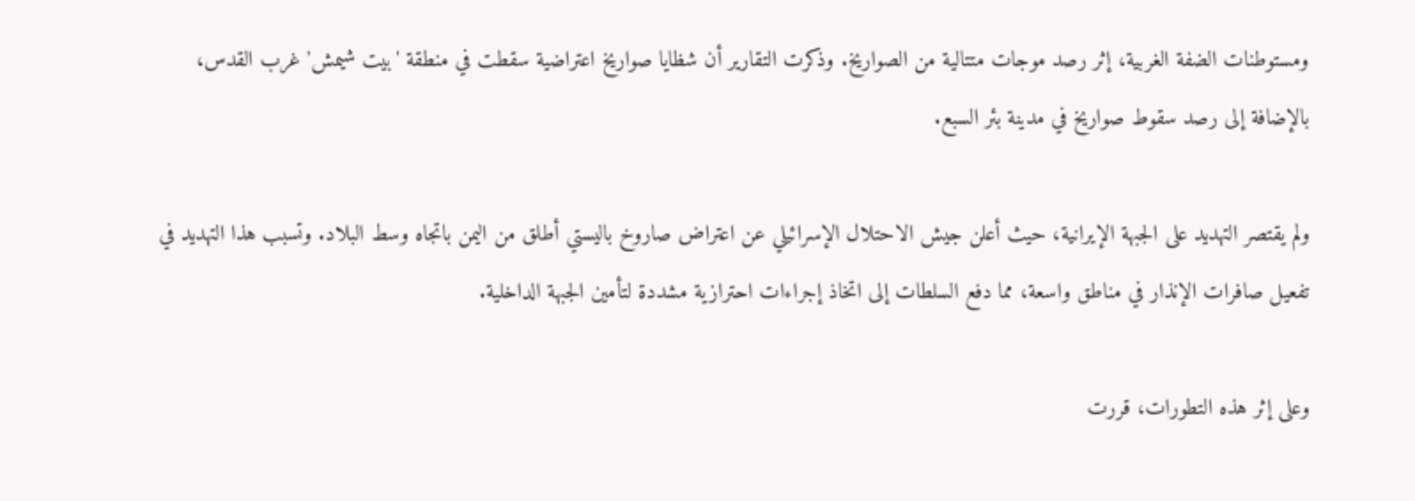ومستوطنات الضفة الغربية، إثر رصد موجات متتالية من الصواريخ. وذكرت التقارير أن شظايا صواريخ اعتراضية سقطت في منطقة 'بيت شيمش' غرب القدس، بالإضافة إلى رصد سقوط صواريخ في مدينة بئر السبع.

ولم يقتصر التهديد على الجبهة الإيرانية، حيث أعلن جيش الاحتلال الإسرائيلي عن اعتراض صاروخ باليستي أطلق من اليمن باتجاه وسط البلاد. وتسبب هذا التهديد في تفعيل صافرات الإنذار في مناطق واسعة، مما دفع السلطات إلى اتخاذ إجراءات احترازية مشددة لتأمين الجبهة الداخلية.

وعلى إثر هذه التطورات، قررت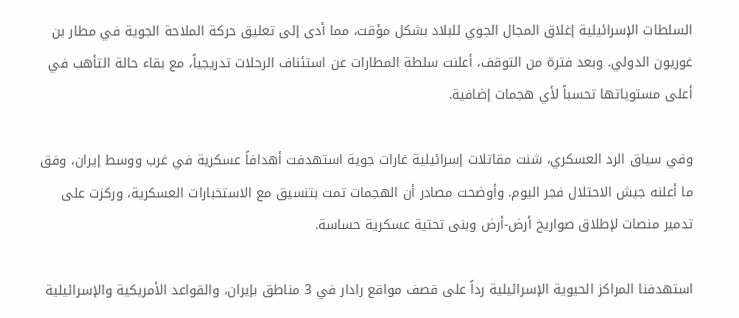السلطات الإسرائيلية إغلاق المجال الجوي للبلاد بشكل مؤقت، مما أدى إلى تعليق حركة الملاحة الجوية في مطار بن غوريون الدولي. وبعد فترة من التوقف، أعلنت سلطة المطارات عن استئناف الرحلات تدريجياً، مع بقاء حالة التأهب في أعلى مستوياتها تحسباً لأي هجمات إضافية.

وفي سياق الرد العسكري، شنت مقاتلات إسرائيلية غارات جوية استهدفت أهدافاً عسكرية في غرب ووسط إيران، وفق ما أعلنه جيش الاحتلال فجر اليوم. وأوضحت مصادر أن الهجمات تمت بتنسيق مع الاستخبارات العسكرية، وركزت على تدمير منصات لإطلاق صواريخ أرض-أرض وبنى تحتية عسكرية حساسة.

استهدفنا المراكز الحيوية الإسرائيلية رداً على قصف مواقع رادار في 3 مناطق بإيران، والقواعد الأمريكية والإسرائيلية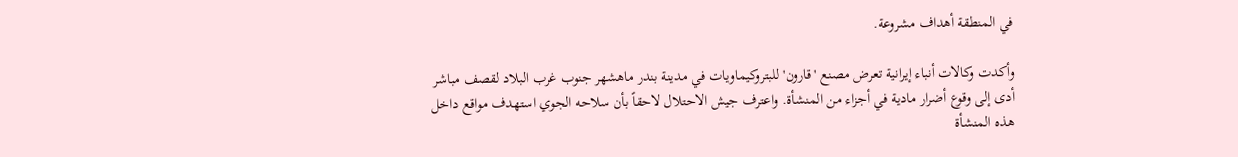في المنطقة أهداف مشروعة.

وأكدت وكالات أنباء إيرانية تعرض مصنع 'قارون' للبتروكيماويات في مدينة بندر ماهشهر جنوب غرب البلاد لقصف مباشر أدى إلى وقوع أضرار مادية في أجزاء من المنشأة. واعترف جيش الاحتلال لاحقاً بأن سلاحه الجوي استهدف مواقع داخل هذه المنشأة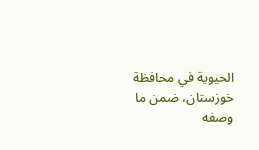الحيوية في محافظة خوزستان، ضمن ما وصفه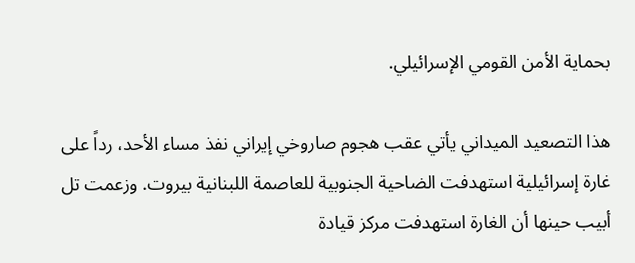بحماية الأمن القومي الإسرائيلي.

هذا التصعيد الميداني يأتي عقب هجوم صاروخي إيراني نفذ مساء الأحد، رداً على غارة إسرائيلية استهدفت الضاحية الجنوبية للعاصمة اللبنانية بيروت. وزعمت تل أبيب حينها أن الغارة استهدفت مركز قيادة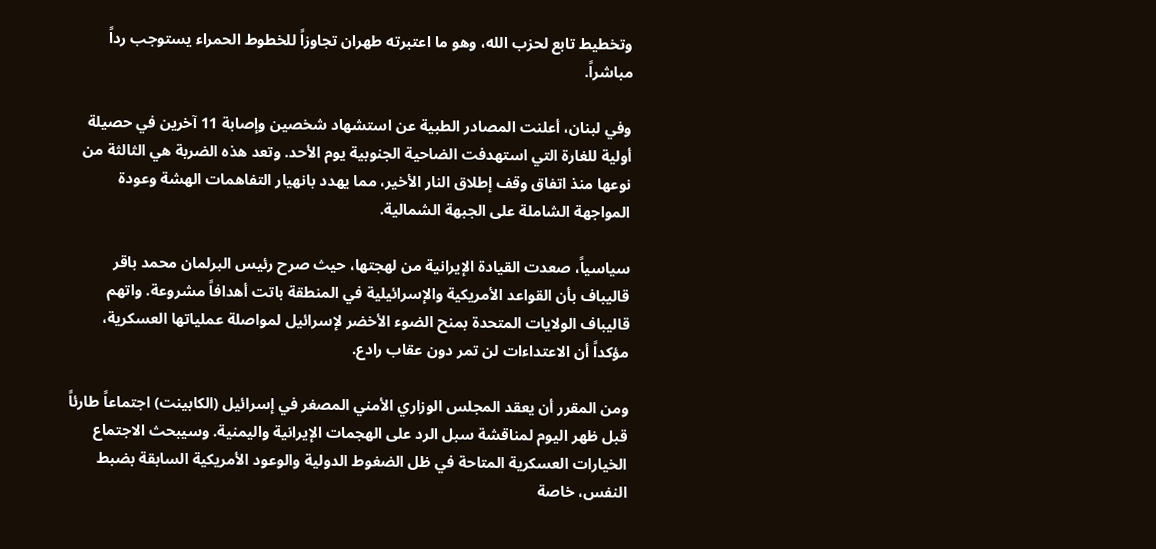وتخطيط تابع لحزب الله، وهو ما اعتبرته طهران تجاوزاً للخطوط الحمراء يستوجب رداً مباشراً.

وفي لبنان، أعلنت المصادر الطبية عن استشهاد شخصين وإصابة 11 آخرين في حصيلة أولية للغارة التي استهدفت الضاحية الجنوبية يوم الأحد. وتعد هذه الضربة هي الثالثة من نوعها منذ اتفاق وقف إطلاق النار الأخير، مما يهدد بانهيار التفاهمات الهشة وعودة المواجهة الشاملة على الجبهة الشمالية.

سياسياً، صعدت القيادة الإيرانية من لهجتها، حيث صرح رئيس البرلمان محمد باقر قاليباف بأن القواعد الأمريكية والإسرائيلية في المنطقة باتت أهدافاً مشروعة. واتهم قاليباف الولايات المتحدة بمنح الضوء الأخضر لإسرائيل لمواصلة عملياتها العسكرية، مؤكداً أن الاعتداءات لن تمر دون عقاب رادع.

ومن المقرر أن يعقد المجلس الوزاري الأمني المصغر في إسرائيل (الكابينت) اجتماعاً طارئاً قبل ظهر اليوم لمناقشة سبل الرد على الهجمات الإيرانية واليمنية. وسيبحث الاجتماع الخيارات العسكرية المتاحة في ظل الضغوط الدولية والوعود الأمريكية السابقة بضبط النفس، خاصة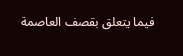فيما يتعلق بقصف العاصمة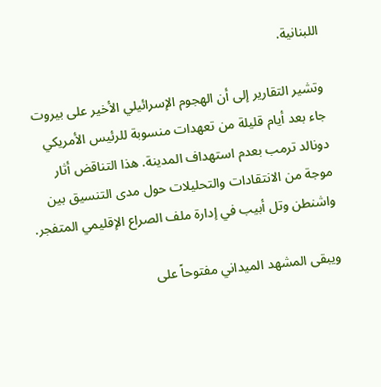اللبنانية.

وتشير التقارير إلى أن الهجوم الإسرائيلي الأخير على بيروت جاء بعد أيام قليلة من تعهدات منسوبة للرئيس الأمريكي دونالد ترمب بعدم استهداف المدينة. هذا التناقض أثار موجة من الانتقادات والتحليلات حول مدى التنسيق بين واشنطن وتل أبيب في إدارة ملف الصراع الإقليمي المتفجر.

ويبقى المشهد الميداني مفتوحاً على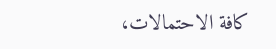كافة الاحتمالات،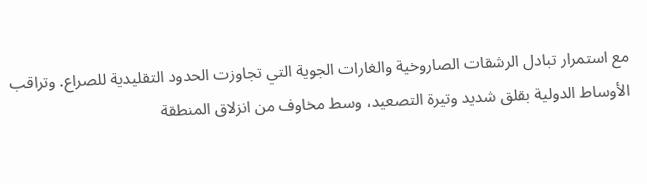مع استمرار تبادل الرشقات الصاروخية والغارات الجوية التي تجاوزت الحدود التقليدية للصراع. وتراقب الأوساط الدولية بقلق شديد وتيرة التصعيد، وسط مخاوف من انزلاق المنطقة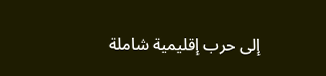إلى حرب إقليمية شاملة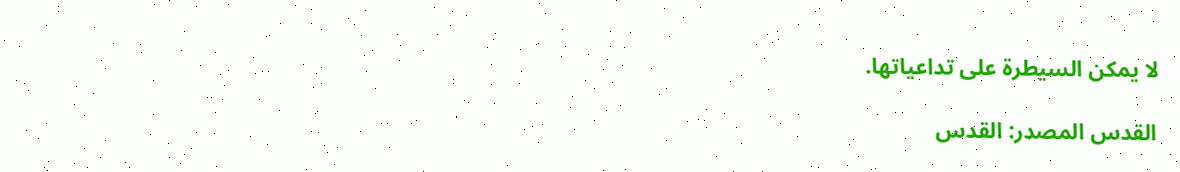لا يمكن السيطرة على تداعياتها.

القدس المصدر: القدس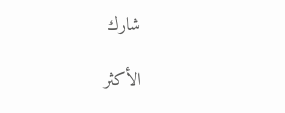شارك

الأكثر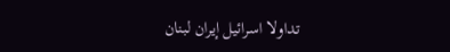تداولا اسرائيل إيران لبنان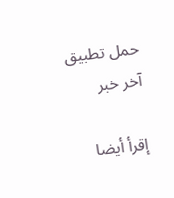حمل تطبيق آخر خبر

إقرأ أيضا